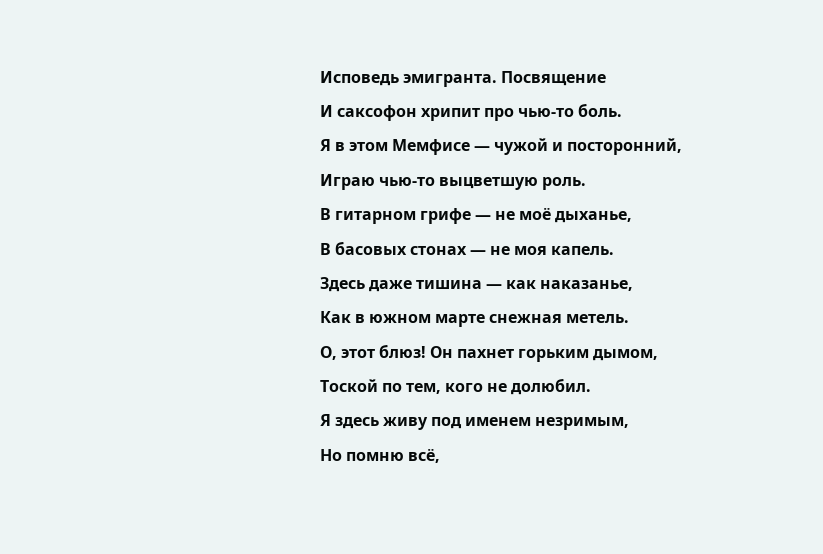Исповедь эмигранта. Посвящение
И саксофон хрипит про чью-то боль.
Я в этом Мемфисе — чужой и посторонний,
Играю чью-то выцветшую роль.
В гитарном грифе — не моё дыханье,
В басовых стонах — не моя капель.
Здесь даже тишина — как наказанье,
Как в южном марте снежная метель.
О, этот блюз! Он пахнет горьким дымом,
Тоской по тем, кого не долюбил.
Я здесь живу под именем незримым,
Но помню всё,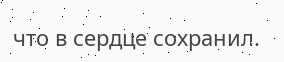что в сердце сохранил.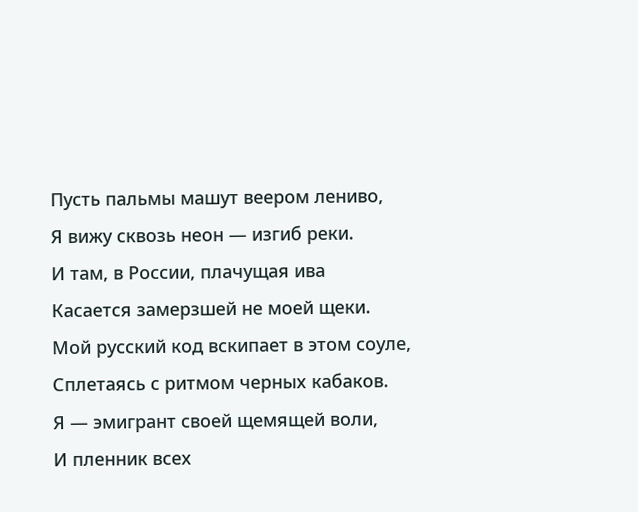Пусть пальмы машут веером лениво,
Я вижу сквозь неон — изгиб реки.
И там, в России, плачущая ива
Касается замерзшей не моей щеки.
Мой русский код вскипает в этом соуле,
Сплетаясь с ритмом черных кабаков.
Я — эмигрант своей щемящей воли,
И пленник всех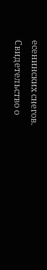есенинских снегов.
Свидетельство о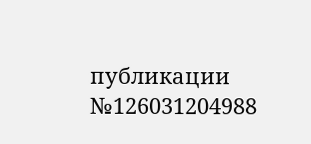публикации №126031204988